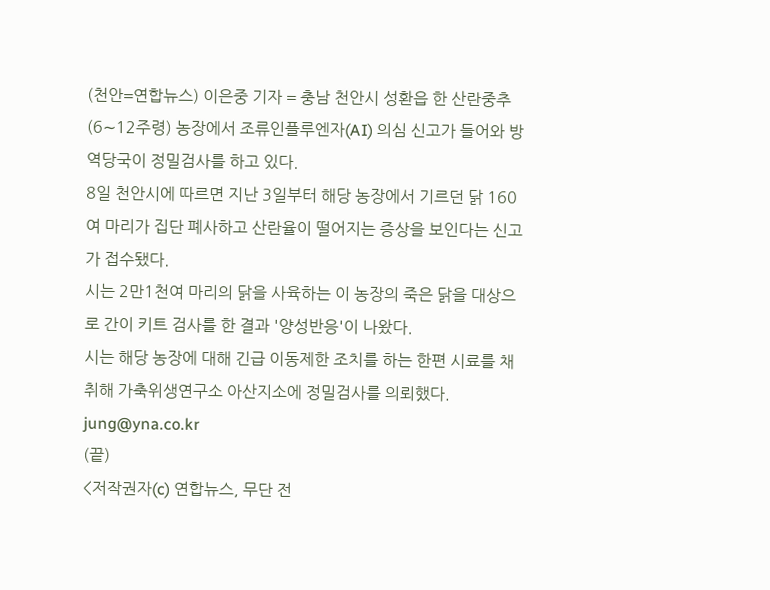(천안=연합뉴스) 이은중 기자 = 충남 천안시 성환읍 한 산란중추(6∼12주령) 농장에서 조류인플루엔자(AI) 의심 신고가 들어와 방역당국이 정밀검사를 하고 있다.
8일 천안시에 따르면 지난 3일부터 해당 농장에서 기르던 닭 160여 마리가 집단 폐사하고 산란율이 떨어지는 증상을 보인다는 신고가 접수됐다.
시는 2만1천여 마리의 닭을 사육하는 이 농장의 죽은 닭을 대상으로 간이 키트 검사를 한 결과 '양성반응'이 나왔다.
시는 해당 농장에 대해 긴급 이동제한 조치를 하는 한편 시료를 채취해 가축위생연구소 아산지소에 정밀검사를 의뢰했다.
jung@yna.co.kr
(끝)
<저작권자(c) 연합뉴스, 무단 전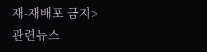재-재배포 금지>
관련뉴스